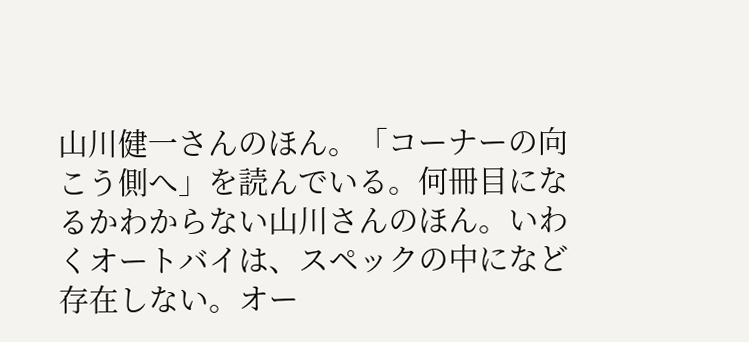山川健一さんのほん。「コーナーの向こう側へ」を読んでいる。何冊目になるかわからない山川さんのほん。いわくオートバイは、スペックの中になど存在しない。オー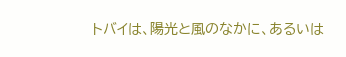トバイは、陽光と風のなかに、あるいは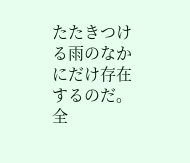たたきつける雨のなかにだけ存在するのだ。全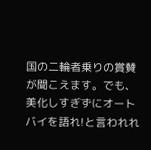国の二輪者乗りの賞賛が聞こえます。でも、美化しすぎずにオートバイを語れ!と言われれ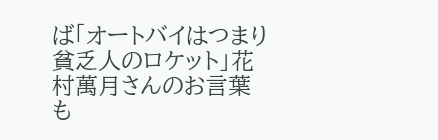ば「オートバイはつまり貧乏人のロケット」花村萬月さんのお言葉も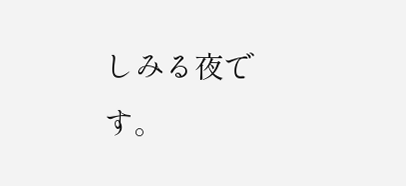しみる夜です。